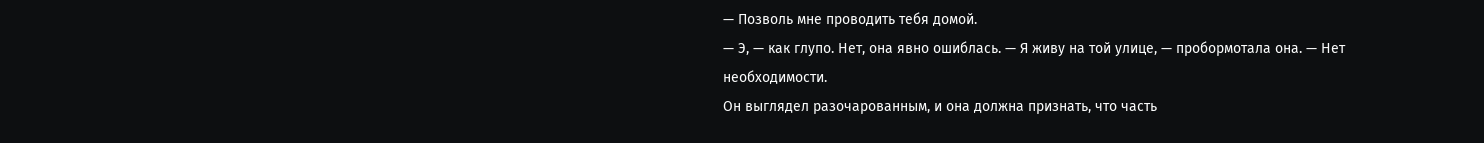— Позволь мне проводить тебя домой.
— Э, — как глупо. Нет, она явно ошиблась. — Я живу на той улице, — пробормотала она. — Нет необходимости.
Он выглядел разочарованным, и она должна признать, что часть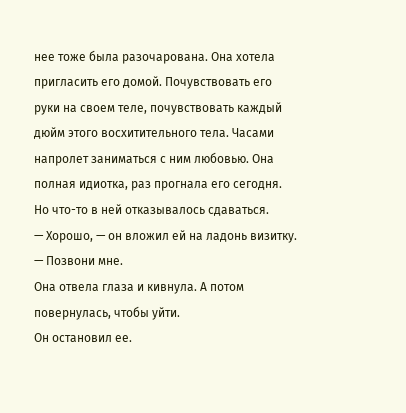нее тоже была разочарована. Она хотела пригласить его домой. Почувствовать его руки на своем теле, почувствовать каждый дюйм этого восхитительного тела. Часами напролет заниматься с ним любовью. Она полная идиотка, раз прогнала его сегодня. Но что-то в ней отказывалось сдаваться.
— Хорошо, — он вложил ей на ладонь визитку. — Позвони мне.
Она отвела глаза и кивнула. А потом повернулась, чтобы уйти.
Он остановил ее.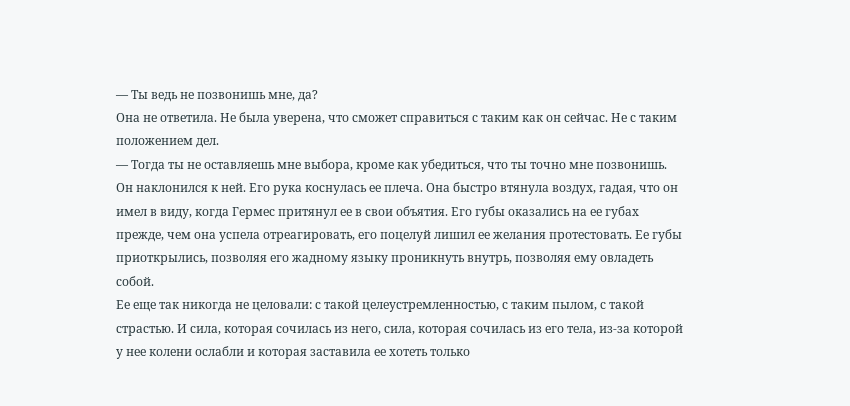— Ты ведь не позвонишь мне, да?
Она не ответила. Не была уверена, что сможет справиться с таким как он сейчас. Не с таким положением дел.
— Тогда ты не оставляешь мне выбора, кроме как убедиться, что ты точно мне позвонишь.
Он наклонился к ней. Его рука коснулась ее плеча. Она быстро втянула воздух, гадая, что он имел в виду, когда Гермес притянул ее в свои объятия. Его губы оказались на ее губах прежде, чем она успела отреагировать, его поцелуй лишил ее желания протестовать. Ее губы приоткрылись, позволяя его жадному языку проникнуть внутрь, позволяя ему овладеть собой.
Ее еще так никогда не целовали: с такой целеустремленностью, с таким пылом, с такой страстью. И сила, которая сочилась из него, сила, которая сочилась из его тела, из-за которой у нее колени ослабли и которая заставила ее хотеть только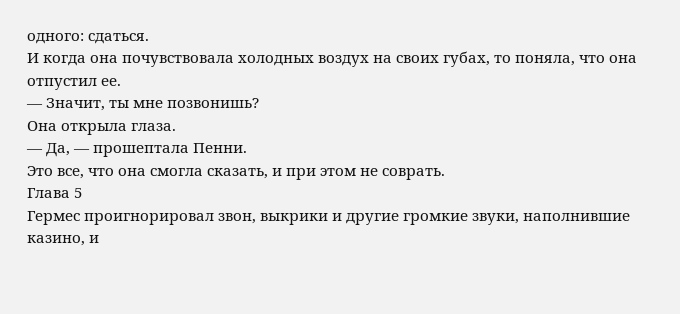одного: сдаться.
И когда она почувствовала холодных воздух на своих губах, то поняла, что она отпустил ее.
— Значит, ты мне позвонишь?
Она открыла глаза.
— Да, — прошептала Пенни.
Это все, что она смогла сказать, и при этом не соврать.
Глава 5
Гермес проигнорировал звон, выкрики и другие громкие звуки, наполнившие казино, и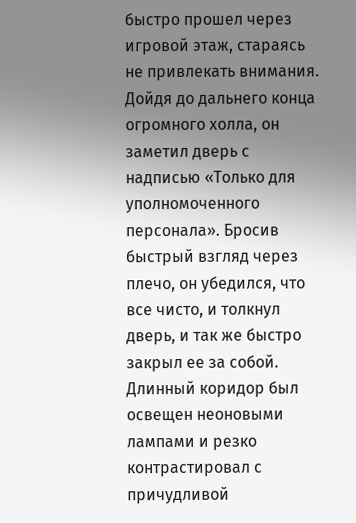быстро прошел через игровой этаж, стараясь не привлекать внимания. Дойдя до дальнего конца огромного холла, он заметил дверь с надписью «Только для уполномоченного персонала». Бросив быстрый взгляд через плечо, он убедился, что все чисто, и толкнул дверь, и так же быстро закрыл ее за собой. Длинный коридор был освещен неоновыми лампами и резко контрастировал с причудливой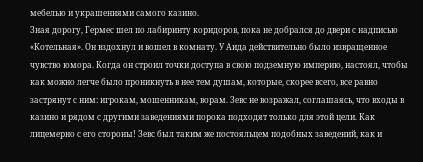мебелью и украшениями самого казино.
Зная дорогу, Гермес шел по лабиринту коридоров, пока не добрался до двери с надписью «Котельная». Он вздохнул и вошел в комнату. У Аида действительно было извращенное чувство юмора. Когда он строил точки доступа в свою подземную империю, настоял, чтобы как можно легче было проникнуть в нее тем душам, которые, скорее всего, все равно застрянут с ним: игрокам, мошенникам, ворам. Зевс не возражал, соглашаясь, что входы в казино и рядом с другими заведениями порока подходят только для этой цели. Как лицемерно с его стороны! Зевс был таким же постояльцем подобных заведений, как и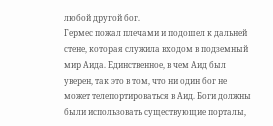любой другой бог.
Гермес пожал плечами и подошел к дальней стене, которая служила входом в подземный мир Аида. Единственное, в чем Аид был уверен, так это в том, что ни один бог не может телепортироваться в Аид. Боги должны были использовать существующие порталы,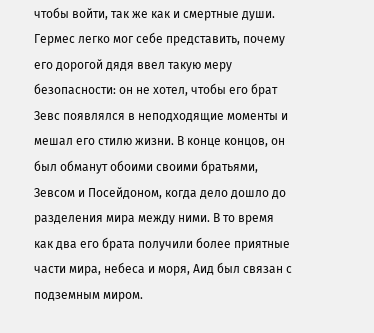чтобы войти, так же как и смертные души. Гермес легко мог себе представить, почему его дорогой дядя ввел такую меру безопасности: он не хотел, чтобы его брат Зевс появлялся в неподходящие моменты и мешал его стилю жизни. В конце концов, он был обманут обоими своими братьями, Зевсом и Посейдоном, когда дело дошло до разделения мира между ними. В то время как два его брата получили более приятные части мира, небеса и моря, Аид был связан с подземным миром.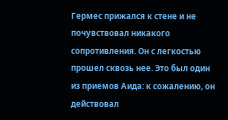Гермес прижался к стене и не почувствовал никакого сопротивления. Он с легкостью прошел сквозь нее. Это был один из приемов Аида: к сожалению, он действовал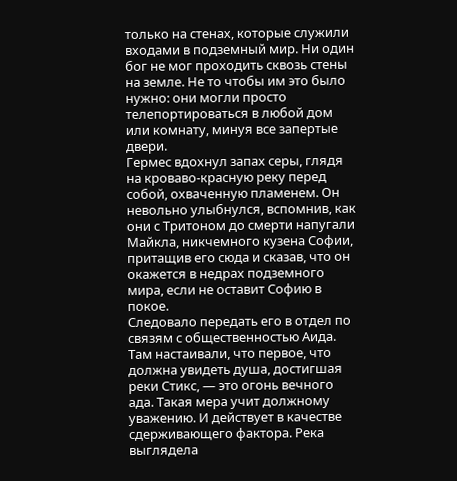только на стенах, которые служили входами в подземный мир. Ни один бог не мог проходить сквозь стены на земле. Не то чтобы им это было нужно: они могли просто телепортироваться в любой дом или комнату, минуя все запертые двери.
Гермес вдохнул запах серы, глядя на кроваво-красную реку перед собой, охваченную пламенем. Он невольно улыбнулся, вспомнив, как они с Тритоном до смерти напугали Майкла, никчемного кузена Софии, притащив его сюда и сказав, что он окажется в недрах подземного мира, если не оставит Софию в покое.
Следовало передать его в отдел по связям с общественностью Аида. Там настаивали, что первое, что должна увидеть душа, достигшая реки Стикс, — это огонь вечного ада. Такая мера учит должному уважению. И действует в качестве сдерживающего фактора. Река выглядела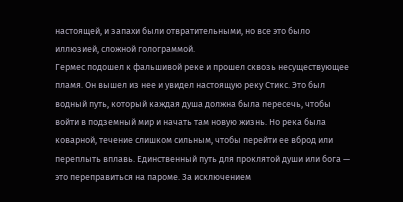настоящей, и запахи были отвратительными, но все это было иллюзией, сложной голограммой.
Гермес подошел к фальшивой реке и прошел сквозь несуществующее пламя. Он вышел из нее и увидел настоящую реку Стикс. Это был водный путь, который каждая душа должна была пересечь, чтобы войти в подземный мир и начать там новую жизнь. Но река была коварной, течение слишком сильным, чтобы перейти ее вброд или переплыть вплавь. Единственный путь для проклятой души или бога — это переправиться на пароме. За исключением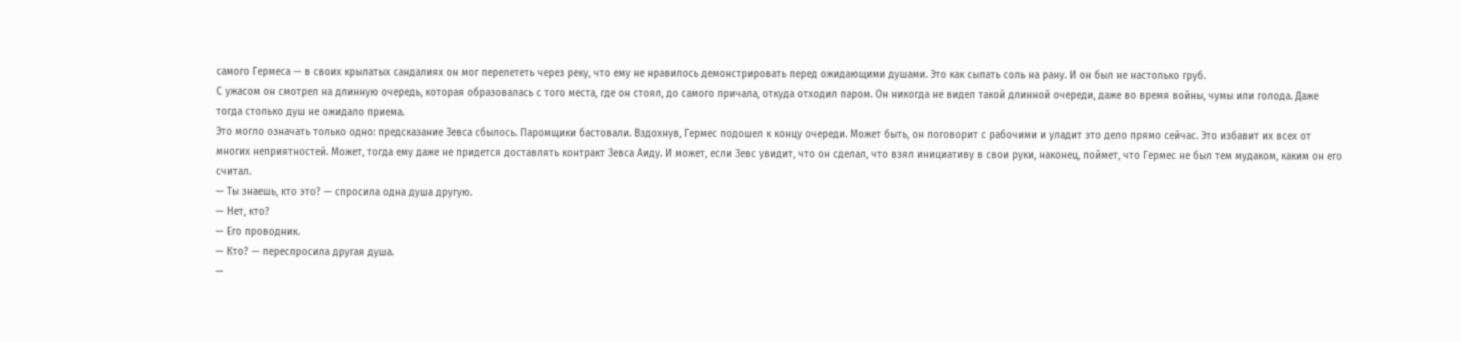самого Гермеса — в своих крылатых сандалиях он мог перелететь через реку, что ему не нравилось демонстрировать перед ожидающими душами. Это как сыпать соль на рану. И он был не настолько груб.
С ужасом он смотрел на длинную очередь, которая образовалась с того места, где он стоял, до самого причала, откуда отходил паром. Он никогда не видел такой длинной очереди, даже во время войны, чумы или голода. Даже тогда столько душ не ожидало приема.
Это могло означать только одно: предсказание Зевса сбылось. Паромщики бастовали. Вздохнув, Гермес подошел к концу очереди. Может быть, он поговорит с рабочими и уладит это дело прямо сейчас. Это избавит их всех от многих неприятностей. Может, тогда ему даже не придется доставлять контракт Зевса Аиду. И может, если Зевс увидит, что он сделал, что взял инициативу в свои руки, наконец, поймет, что Гермес не был тем мудаком, каким он его считал.
— Ты знаешь, кто это? — спросила одна душа другую.
— Нет, кто?
— Его проводник.
— Кто? — переспросила другая душа.
—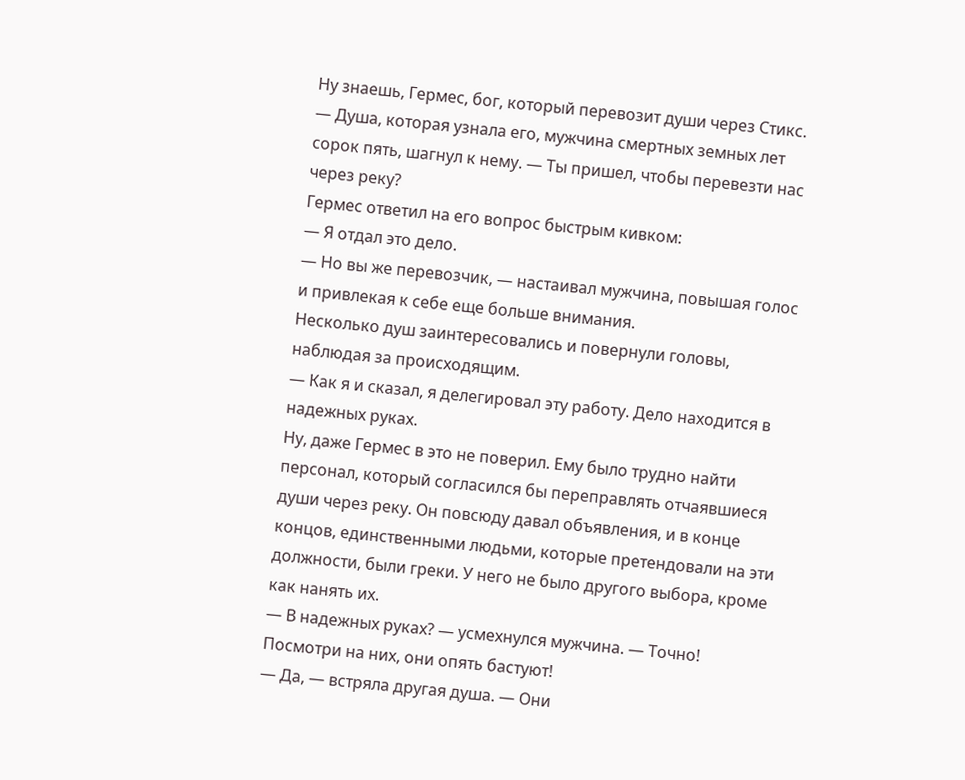Ну знаешь, Гермес, бог, который перевозит души через Стикс. — Душа, которая узнала его, мужчина смертных земных лет сорок пять, шагнул к нему. — Ты пришел, чтобы перевезти нас через реку?
Гермес ответил на его вопрос быстрым кивком:
— Я отдал это дело.
— Но вы же перевозчик, — настаивал мужчина, повышая голос и привлекая к себе еще больше внимания.
Несколько душ заинтересовались и повернули головы, наблюдая за происходящим.
— Как я и сказал, я делегировал эту работу. Дело находится в надежных руках.
Ну, даже Гермес в это не поверил. Ему было трудно найти персонал, который согласился бы переправлять отчаявшиеся души через реку. Он повсюду давал объявления, и в конце концов, единственными людьми, которые претендовали на эти должности, были греки. У него не было другого выбора, кроме как нанять их.
— В надежных руках? — усмехнулся мужчина. — Точно! Посмотри на них, они опять бастуют!
— Да, — встряла другая душа. — Они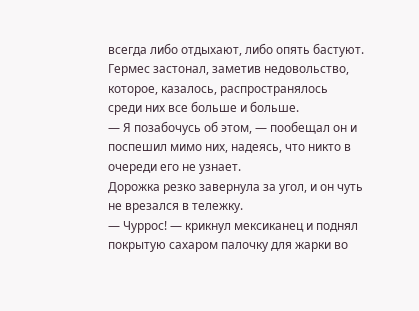всегда либо отдыхают, либо опять бастуют.
Гермес застонал, заметив недовольство, которое, казалось, распространялось среди них все больше и больше.
— Я позабочусь об этом, — пообещал он и поспешил мимо них, надеясь, что никто в очереди его не узнает.
Дорожка резко завернула за угол, и он чуть не врезался в тележку.
— Чуррос! — крикнул мексиканец и поднял покрытую сахаром палочку для жарки во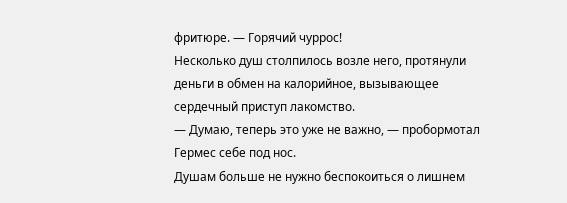фритюре. — Горячий чуррос!
Несколько душ столпилось возле него, протянули деньги в обмен на калорийное, вызывающее сердечный приступ лакомство.
— Думаю, теперь это уже не важно, — пробормотал Гермес себе под нос.
Душам больше не нужно беспокоиться о лишнем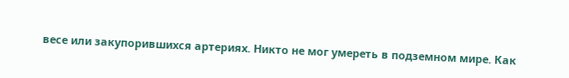весе или закупорившихся артериях. Никто не мог умереть в подземном мире. Как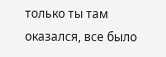только ты там оказался, все было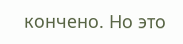кончено. Но это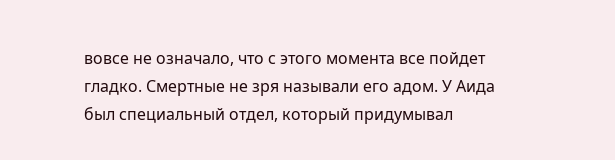вовсе не означало, что с этого момента все пойдет гладко. Смертные не зря называли его адом. У Аида был специальный отдел, который придумывал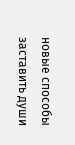новые способы заставить души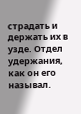страдать и держать их в узде. Отдел удержания, как он его называл.